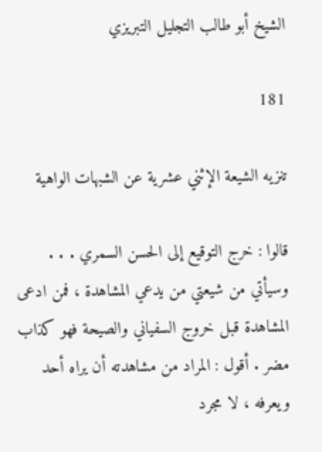الشيخ أبو طالب التجليل التبريزي

181

تنزيه الشيعة الإثني عشرية عن الشبهات الواهية

قالوا : خرج التوقيع إلى الحسن السمري . . . وسيأتي من شيعتي من يدعي المشاهدة ، فمن ادعى المشاهدة قبل خروج السفياني والصيحة فهو كذاب مضر . أقول : المراد من مشاهدته أن يراه أحد ويعرفه ، لا مجرد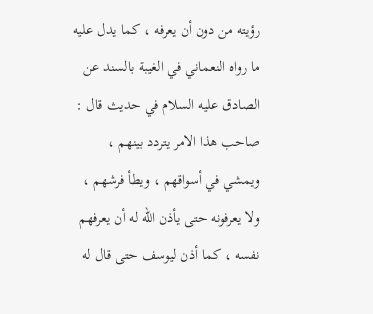رؤيته من دون أن يعرفه ، كما يدل عليه ما رواه النعماني في الغيبة بالسند عن الصادق عليه السلام في حديث قال : صاحب هذا الامر يتردد بينهم ، ويمشي في أسواقهم ، ويطأ فرشهم ، ولا يعرفونه حتى يأذن الله له أن يعرفهم نفسه ، كما أذن ليوسف حتى قال له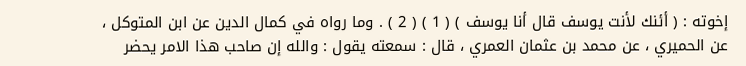إخوته : ( أئنك لأنت يوسف قال أنا يوسف ) ( 1 ) ( 2 ) . وما رواه في كمال الدين عن ابن المتوكل ، عن الحميري ، عن محمد بن عثمان العمري ، قال : سمعته يقول : والله إن صاحب هذا الامر يحضر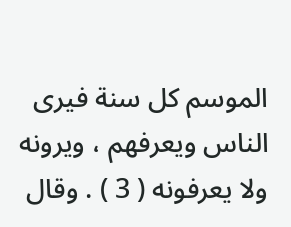الموسم كل سنة فيرى الناس ويعرفهم ، ويرونه ولا يعرفونه ( 3 ) . وقال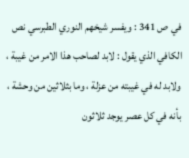في ص 341 : ويفسر شيخهم النوري الطبرسي نص الكافي الذي يقول : لابد لصاحب هذا الامر من غيبة ، ولابد له في غيبته من عزلة ، وما بثلاثين من وحشة ، بأنه في كل عصر يوجد ثلاثون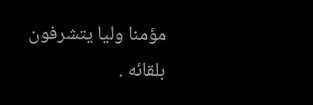مؤمنا وليا يتشرفون بلقائه .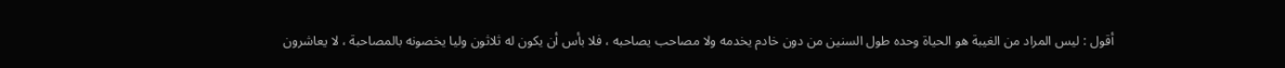أقول : ليس المراد من الغيبة هو الحياة وحده طول السنين من دون خادم يخدمه ولا مصاحب يصاحبه ، فلا بأس أن يكون له ثلاثون وليا يخصونه بالمصاحبة ، لا يعاشرون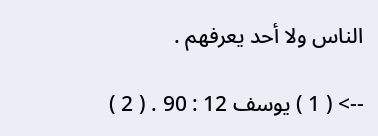الناس ولا أحد يعرفهم .

--> ( 1 ) يوسف 12 : 90 . ( 2 )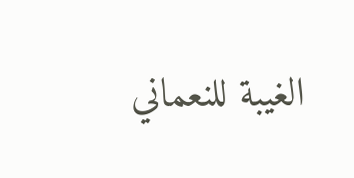الغيبة للنعماني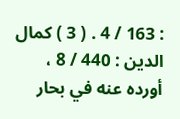: 163 / 4 . ( 3 ) كمال الدين : 440 / 8 ، أورده عنه في بحار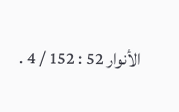الأنوار 52 : 152 / 4 .